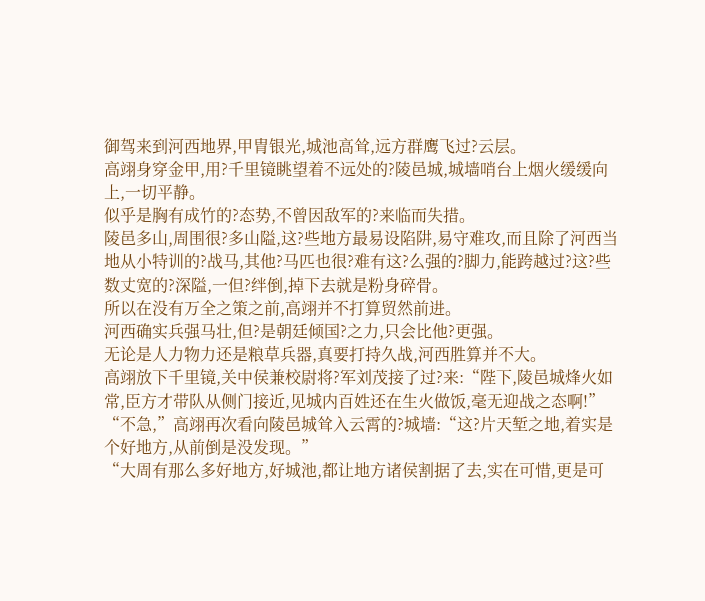御驾来到河西地界,甲胄银光,城池高耸,远方群鹰飞过?云层。
高翊身穿金甲,用?千里镜眺望着不远处的?陵邑城,城墙哨台上烟火缓缓向上,一切平静。
似乎是胸有成竹的?态势,不曾因敌军的?来临而失措。
陵邑多山,周围很?多山隘,这?些地方最易设陷阱,易守难攻,而且除了河西当地从小特训的?战马,其他?马匹也很?难有这?么强的?脚力,能跨越过?这?些数丈宽的?深隘,一但?绊倒,掉下去就是粉身碎骨。
所以在没有万全之策之前,高翊并不打算贸然前进。
河西确实兵强马壮,但?是朝廷倾国?之力,只会比他?更强。
无论是人力物力还是粮草兵器,真要打持久战,河西胜算并不大。
高翊放下千里镜,关中侯兼校尉将?军刘茂接了过?来:“陛下,陵邑城烽火如常,臣方才带队从侧门接近,见城内百姓还在生火做饭,毫无迎战之态啊!”
“不急,”高翊再次看向陵邑城耸入云霄的?城墙:“这?片天堑之地,着实是个好地方,从前倒是没发现。”
“大周有那么多好地方,好城池,都让地方诸侯割据了去,实在可惜,更是可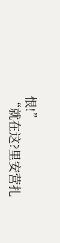恨!”
“就在这?里安营扎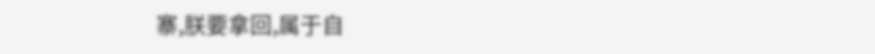寨,朕要拿回,属于自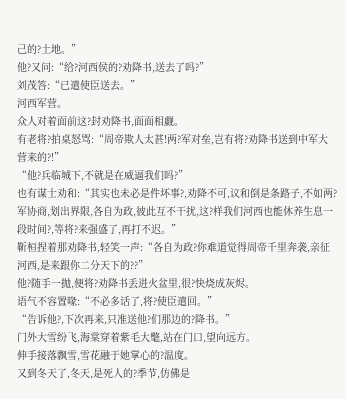己的?土地。”
他?又问:“给?河西侯的?劝降书,送去了吗?”
刘茂答:“已遣使臣送去。”
河西军营。
众人对着面前这?封劝降书,面面相觑。
有老将?拍桌怒骂:“周帝欺人太甚!两?军对垒,岂有将?劝降书送到中军大营来的?!”
“他?兵临城下,不就是在威逼我们吗?”
也有谋士劝和:“其实也未必是件坏事?,劝降不可,议和倒是条路子,不如两?军协商,划出界限,各自为政,彼此互不干扰,这?样我们河西也能休养生息一段时间?,等将?来强盛了,再打不迟。”
靳桓捏着那劝降书,轻笑一声:“各自为政?你难道觉得周帝千里奔袭,亲征河西,是来跟你二分天下的??”
他?随手一抛,便将?劝降书丢进火盆里,很?快烧成灰烬。
语气不容置喙:“不必多话了,将?使臣遣回。”
“告诉他?,下次再来,只准送他?们那边的?降书。”
门外大雪纷飞,海棠穿着紫毛大氅,站在门口,望向远方。
伸手接落飘雪,雪花融于她掌心的?温度。
又到冬天了,冬天,是死人的?季节,仿佛是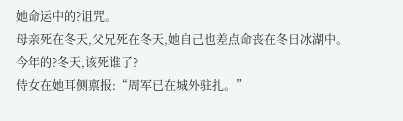她命运中的?诅咒。
母亲死在冬天,父兄死在冬天,她自己也差点命丧在冬日冰湖中。
今年的?冬天,该死谁了?
侍女在她耳侧禀报:“周军已在城外驻扎。”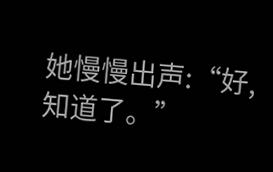她慢慢出声:“好,知道了。”